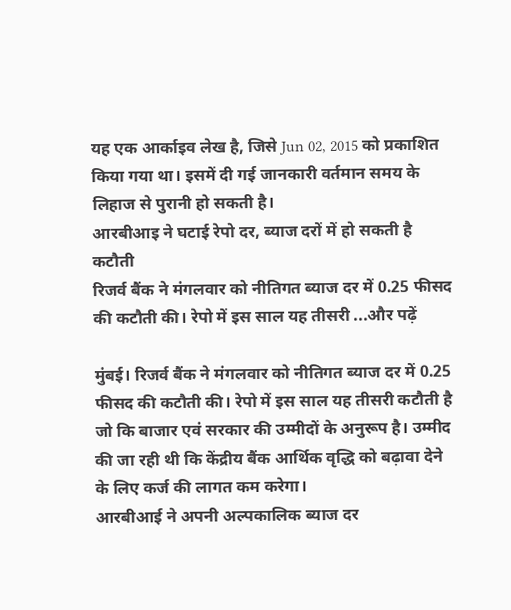यह एक आर्काइव लेख है, जिसे Jun 02, 2015 को प्रकाशित किया गया था। इसमें दी गई जानकारी वर्तमान समय के लिहाज से पुरानी हो सकती है।
आरबीआइ ने घटाई रेपो दर, ब्याज दरों में हो सकती है कटौती
रिजर्व बैंक ने मंगलवार को नीतिगत ब्याज दर में 0.25 फीसद की कटौती की। रेपो में इस साल यह तीसरी ...और पढ़ें

मुंबई। रिजर्व बैंक ने मंगलवार को नीतिगत ब्याज दर में 0.25 फीसद की कटौती की। रेपो में इस साल यह तीसरी कटौती है जो कि बाजार एवं सरकार की उम्मीदों के अनुरूप है। उम्मीद की जा रही थी कि केंद्रीय बैंक आर्थिक वृद्धि को बढ़ावा देने के लिए कर्ज की लागत कम करेगा।
आरबीआई ने अपनी अल्पकालिक ब्याज दर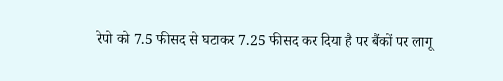रेपो को 7.5 फीसद से घटाकर 7.25 फीसद कर दिया है पर बैंकों पर लागू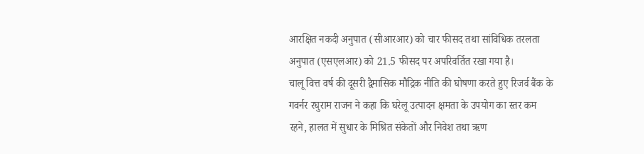आरक्षित नकदी अनुपात (सीआरआर) को चार फीसद तथा सांविधिक तरलता अनुपात (एसएलआर) को 21.5 फीसद पर अपरिवर्तित रखा गया है।
चालू वित्त वर्ष की दूसरी द्वैमासिक मौद्रिक नीति की घोषणा करते हुए रिजर्व बैंक के गवर्नर रघुराम राजन ने कहा कि घरेलू उत्पादन क्षमता के उपयोग का स्तर कम रहने, हालत में सुधार के मिश्रित संकेतों और निवेश तथा ऋण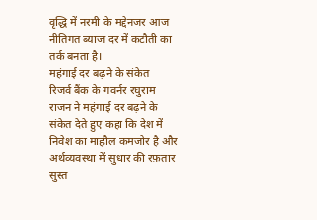वृद्धि में नरमी के मद्देनजर आज नीतिगत ब्याज दर में कटौती का तर्क बनता है।
महंगाई दर बढ़ने के संकेत
रिजर्व बैंक के गवर्नर रघुराम राजन ने महंगाई दर बढ़ने के संकेत देते हुए कहा कि देश में निवेश का माहौल कमजोर है और अर्थव्यवस्था में सुधार की रफ़तार सुस्त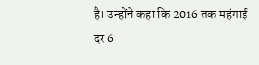है। उन्होंने कहा कि 2016 तक महंगाई दर 6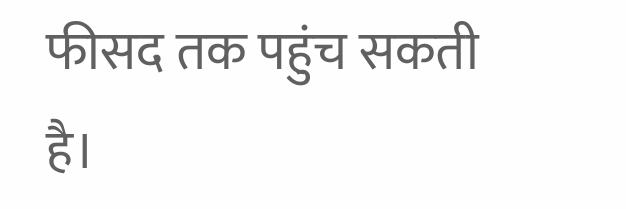फीसद तक पहुंच सकती है।